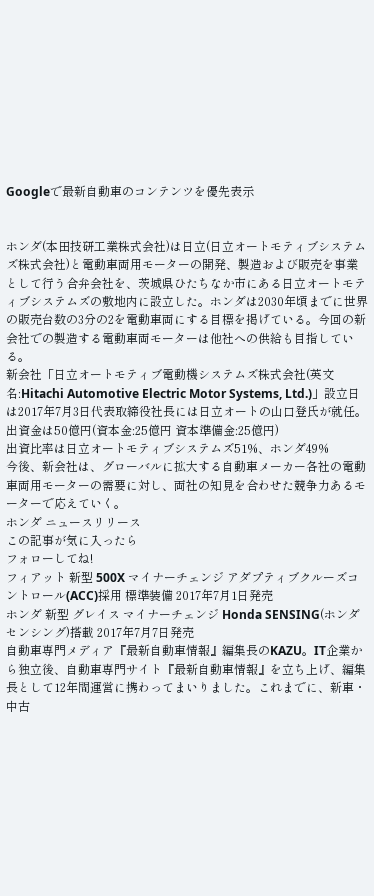Googleで最新自動車のコンテンツを優先表示


ホンダ(本田技研工業株式会社)は日立(日立オートモティブシステムズ株式会社)と電動車両用モーターの開発、製造および販売を事業として行う合弁会社を、茨城県ひたちなか市にある日立オートモティブシステムズの敷地内に設立した。ホンダは2030年頃までに世界の販売台数の3分の2を電動車両にする目標を掲げている。今回の新会社での製造する電動車両モーターは他社への供給も目指している。
新会社「日立オートモティブ電動機システムズ株式会社(英文名:Hitachi Automotive Electric Motor Systems, Ltd.)」設立日は2017年7月3日代表取締役社長には日立オートの山口登氏が就任。
出資金は50億円(資本金:25億円 資本準備金:25億円)
出資比率は日立オートモティブシステムズ51%、ホンダ49%
今後、新会社は、グローバルに拡大する自動車メーカー各社の電動車両用モーターの需要に対し、両社の知見を合わせた競争力あるモーターで応えていく。
ホンダ ニュースリリース
この記事が気に入ったら
フォローしてね!
フィアット 新型 500X マイナーチェンジ アダプティブクルーズコントロール(ACC)採用 標準装備 2017年7月1日発売
ホンダ 新型 グレイス マイナーチェンジ Honda SENSING(ホンダ センシング)搭載 2017年7月7日発売
自動車専門メディア『最新自動車情報』編集長のKAZU。IT企業から独立後、自動車専門サイト『最新自動車情報』を立ち上げ、編集長として12年間運営に携わってまいりました。これまでに、新車・中古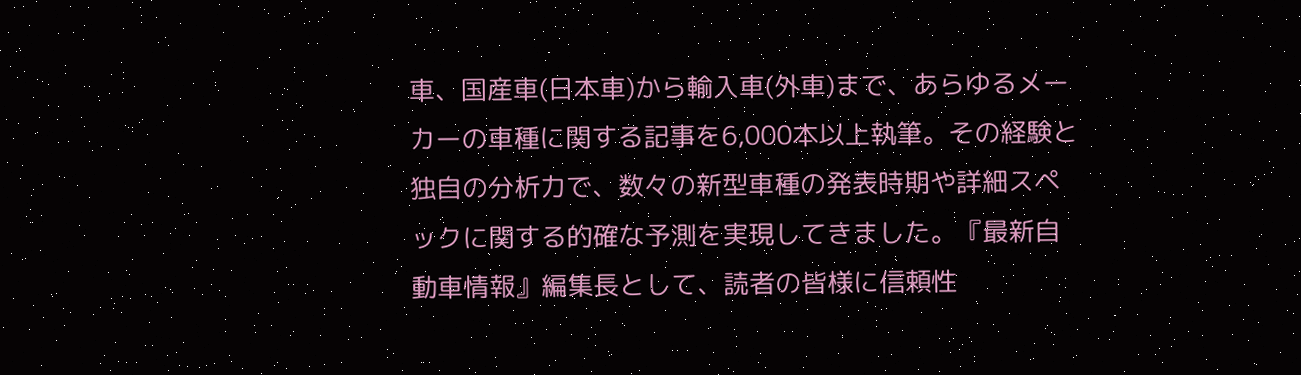車、国産車(日本車)から輸入車(外車)まで、あらゆるメーカーの車種に関する記事を6,000本以上執筆。その経験と独自の分析力で、数々の新型車種の発表時期や詳細スペックに関する的確な予測を実現してきました。『最新自動車情報』編集長として、読者の皆様に信頼性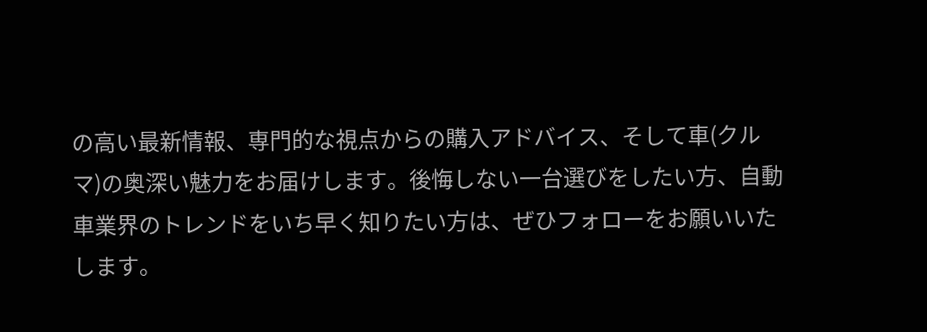の高い最新情報、専門的な視点からの購入アドバイス、そして車(クルマ)の奥深い魅力をお届けします。後悔しない一台選びをしたい方、自動車業界のトレンドをいち早く知りたい方は、ぜひフォローをお願いいたします。